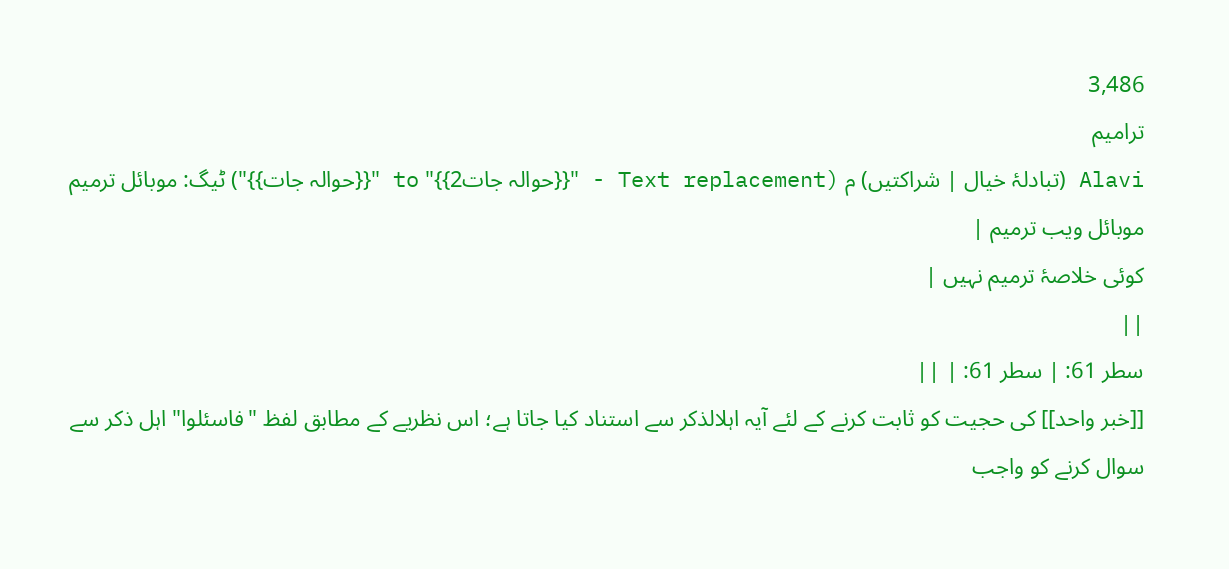3,486
ترامیم
Alavi (تبادلۂ خیال | شراکتیں) م (Text replacement - "{{حوالہ جات2}}" to "{{حوالہ جات}}") ٹیگ: موبائل ترمیم موبائل ویب ترمیم |
کوئی خلاصۂ ترمیم نہیں |
||
سطر 61: | سطر 61: | ||
[[خبر واحد]] کی حجیت کو ثابت کرنے کے لئے آیہ اہلالذکر سے استناد کیا جاتا ہے؛ اس نظریے کے مطابق لفظ "فاسئلوا" اہل ذکر سے سوال کرنے کو واجب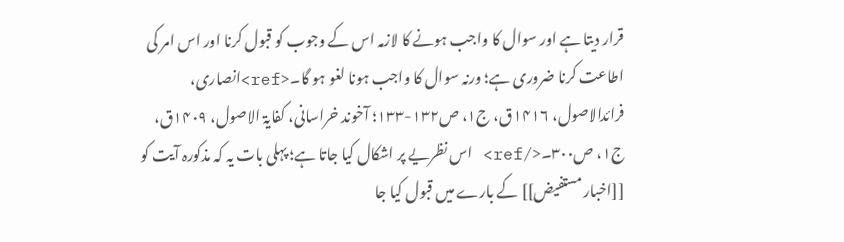قرار دیتا ہے اور سوال کا واجب ہونے کا لازمہ اس کے وجوب کو قبول کرنا اور اس امر کی اطاعت کرنا ضروری ہے؛ ورنہ سوال کا واجب ہونا لغو ہو گا۔<ref>انصاری، فرائدالاصول، ۱۴۱۶ق، ج۱، ص۱۳۲-۱۳۳؛ آخوند خراسانی، کفایۃ الاصول، ۱۴۰۹ق، ج۱، ص۳۰۰۔</ref> اس نظریے پر اشکال کیا جاتا ہے؛ پہلی بات یہ کہ مذکورہ آیت کو [[اخبار مستفیض]] کے بارے میں قبول کیا جا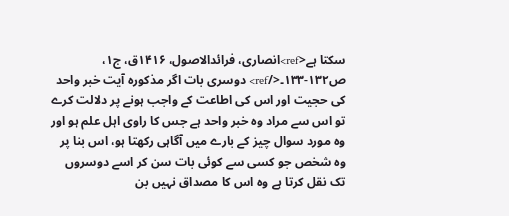سکتا ہے<ref>انصاری، فرائدالاصول، ۱۴۱۶ق، ج۱، ص۱۳۲-۱۳۳۔</ref> دوسری بات اگر مذکورہ آیت خبر واحد کی حجیت اور اس کی اطاعت کے واجب ہونے پر دلالت کرے تو اس سے مراد وہ خبر واحد ہے جس کا راوی اہل علم ہو اور وہ مورد سوال چیز کے بارے میں آگاہی رکھتا ہو، اس بنا پر وہ شخص جو کسی سے کوئی بات سن کر اسے دوسروں تک نقل کرتا ہے وہ اس کا مصداق نہیں بن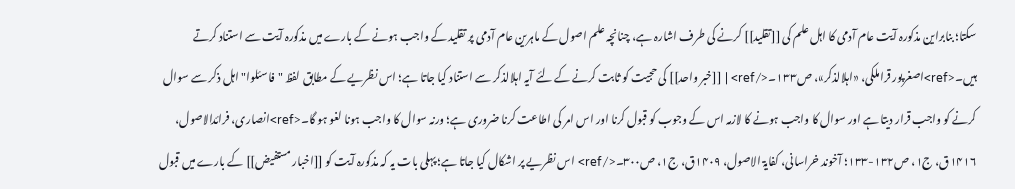سکتا؛ بنابراین مذکورہ آیت عام آدمی کا اہل علم کی [[تقلید]] کرنے کی طرف اشارہ ہے، چنانچہ علم اصول کے ماہرین عام آدمی پر تقلید کے واجب ہونے کے بارے میں مذکورہ آیت سے استناد کرتے ہیں۔<ref>اصغرپور قراملکی، «اہلالذکر»، ص۱۳۳۔</ref> | [[خبر واحد]] کی حجیت کو ثابت کرنے کے لئے آیہ اہلالذکر سے استناد کیا جاتا ہے؛ اس نظریے کے مطابق لفظ "فاسئلوا" اہل ذکر سے سوال کرنے کو واجب قرار دیتا ہے اور سوال کا واجب ہونے کا لازمہ اس کے وجوب کو قبول کرنا اور اس امر کی اطاعت کرنا ضروری ہے؛ ورنہ سوال کا واجب ہونا لغو ہو گا۔<ref>انصاری، فرائدالاصول، ۱۴۱۶ق، ج۱، ص۱۳۲-۱۳۳؛ آخوند خراسانی، کفایۃ الاصول، ۱۴۰۹ق، ج۱، ص۳۰۰۔</ref> اس نظریے پر اشکال کیا جاتا ہے؛ پہلی بات یہ کہ مذکورہ آیت کو [[اخبار مستفیض]] کے بارے میں قبول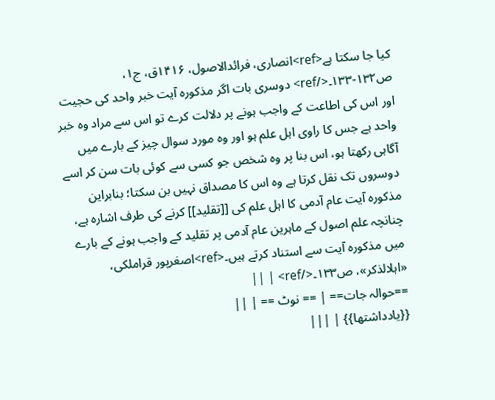کیا جا سکتا ہے<ref>انصاری، فرائدالاصول، ۱۴۱۶ق، ج۱، ص۱۳۲-۱۳۳۔</ref> دوسری بات اگر مذکورہ آیت خبر واحد کی حجیت اور اس کی اطاعت کے واجب ہونے پر دلالت کرے تو اس سے مراد وہ خبر واحد ہے جس کا راوی اہل علم ہو اور وہ مورد سوال چیز کے بارے میں آگاہی رکھتا ہو، اس بنا پر وہ شخص جو کسی سے کوئی بات سن کر اسے دوسروں تک نقل کرتا ہے وہ اس کا مصداق نہیں بن سکتا؛ بنابراین مذکورہ آیت عام آدمی کا اہل علم کی [[تقلید]] کرنے کی طرف اشارہ ہے، چنانچہ علم اصول کے ماہرین عام آدمی پر تقلید کے واجب ہونے کے بارے میں مذکورہ آیت سے استناد کرتے ہیں۔<ref>اصغرپور قراملکی، «اہلالذکر»، ص۱۳۳۔</ref> | ||
==حوالہ جات== | == نوٹ == | ||
{{یادداشتها}} | |||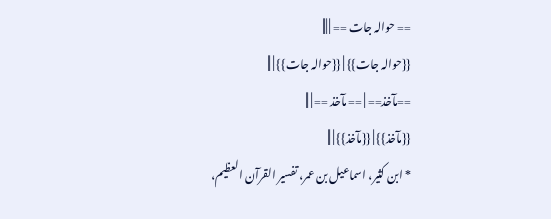== حوالہ جات == | |||
{{حوالہ جات}} | {{حوالہ جات}} | ||
==مآخذ== | == مآخذ == | ||
{{مآخذ}} | {{مآخذ}} | ||
* ابن کثیر، اسماعیل بن عمر، تفسیر القرآن العظیم،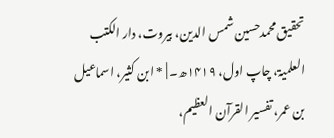تحقیق محمدحسین شمس الدین، بیروت، دار الکتب العلمیۃ، چاپ اول، ۱۴۱۹ھ۔ | * ابن کثیر، اسماعیل بن عمر، تفسیر القرآن العظیم،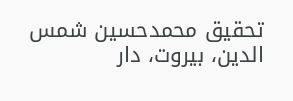تحقیق محمدحسین شمس الدین، بیروت، دار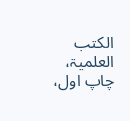الکتب العلمیۃ، چاپ اول،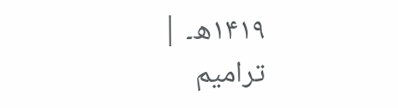۱۴۱۹ھ۔ |
ترامیم